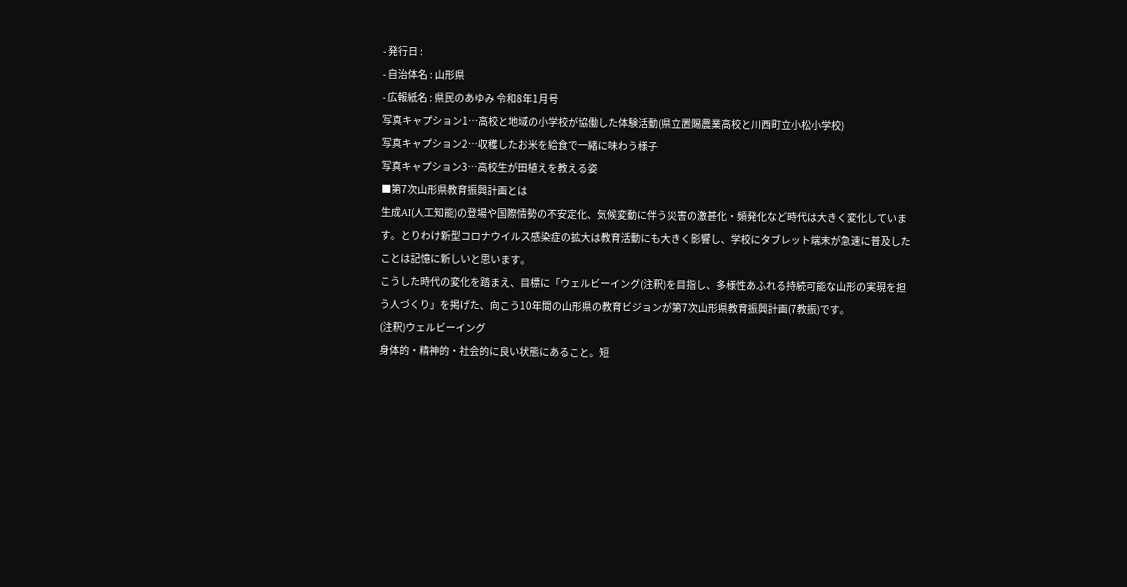- 発行日 :
- 自治体名 : 山形県
- 広報紙名 : 県民のあゆみ 令和8年1月号
写真キャプション1…高校と地域の小学校が協働した体験活動(県立置賜農業高校と川西町立小松小学校)
写真キャプション2…収穫したお米を給食で一緒に味わう様子
写真キャプション3…高校生が田植えを教える姿
■第7次山形県教育振興計画とは
生成AI(人工知能)の登場や国際情勢の不安定化、気候変動に伴う災害の激甚化・頻発化など時代は大きく変化しています。とりわけ新型コロナウイルス感染症の拡大は教育活動にも大きく影響し、学校にタブレット端末が急速に普及したことは記憶に新しいと思います。
こうした時代の変化を踏まえ、目標に「ウェルビーイング(注釈)を目指し、多様性あふれる持続可能な山形の実現を担う人づくり」を掲げた、向こう10年間の山形県の教育ビジョンが第7次山形県教育振興計画(7教振)です。
(注釈)ウェルビーイング
身体的・精神的・社会的に良い状態にあること。短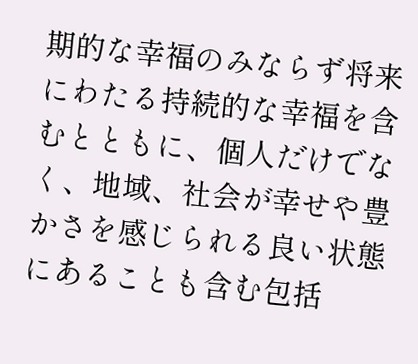期的な幸福のみならず将来にわたる持続的な幸福を含むとともに、個人だけでなく、地域、社会が幸せや豊かさを感じられる良い状態にあることも含む包括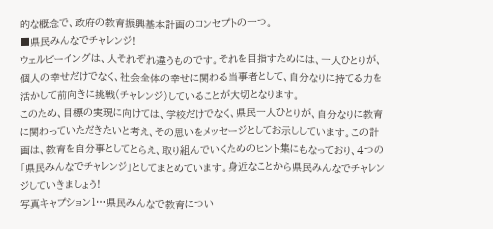的な概念で、政府の教育振興基本計画のコンセプトの一つ。
■県民みんなでチャレンジ!
ウェルビーイングは、人それぞれ違うものです。それを目指すためには、一人ひとりが、個人の幸せだけでなく、社会全体の幸せに関わる当事者として、自分なりに持てる力を活かして前向きに挑戦(チャレンジ)していることが大切となります。
このため、目標の実現に向けては、学校だけでなく、県民一人ひとりが、自分なりに教育に関わっていただきたいと考え、その思いをメッセージとしてお示ししています。この計画は、教育を自分事としてとらえ、取り組んでいくためのヒント集にもなっており、4つの「県民みんなでチャレンジ」としてまとめています。身近なことから県民みんなでチャレンジしていきましょう!
写真キャプション1…県民みんなで教育につい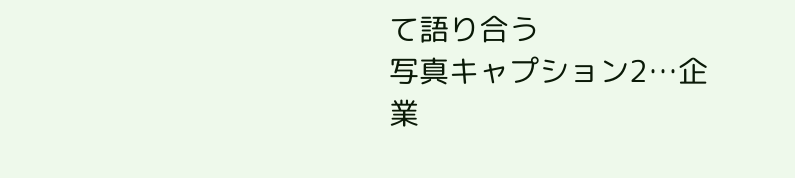て語り合う
写真キャプション2…企業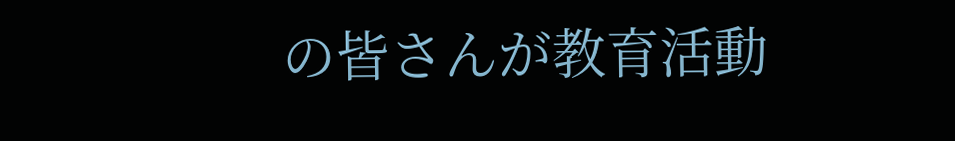の皆さんが教育活動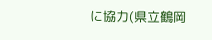に協力(県立鶴岡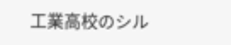工業高校のシル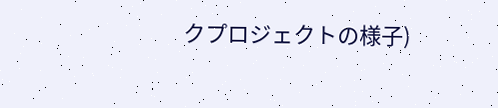クプロジェクトの様子)